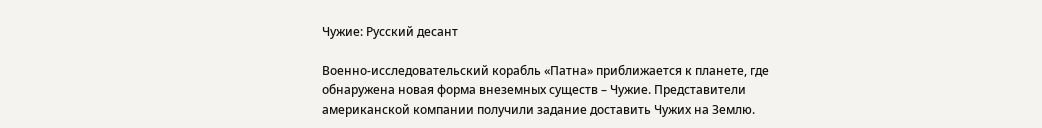Чужие: Русский десант

Военно-исследовательский корабль «Патна» приближается к планете, где обнаружена новая форма внеземных существ – Чужие. Представители американской компании получили задание доставить Чужих на Землю.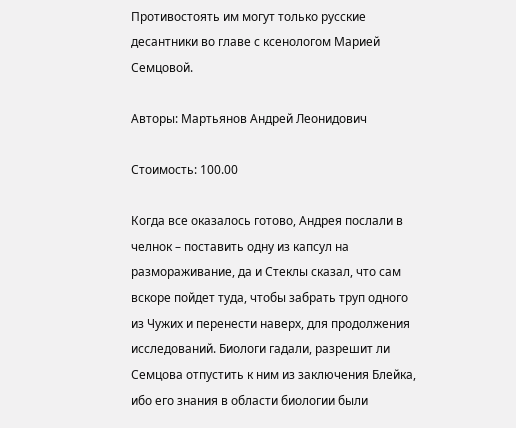Противостоять им могут только русские десантники во главе с ксенологом Марией Семцовой.

Авторы: Мартьянов Андрей Леонидович

Стоимость: 100.00

Когда все оказалось готово, Андрея послали в челнок – поставить одну из капсул на размораживание, да и Стеклы сказал, что сам вскоре пойдет туда, чтобы забрать труп одного из Чужих и перенести наверх, для продолжения исследований. Биологи гадали, разрешит ли Семцова отпустить к ним из заключения Блейка, ибо его знания в области биологии были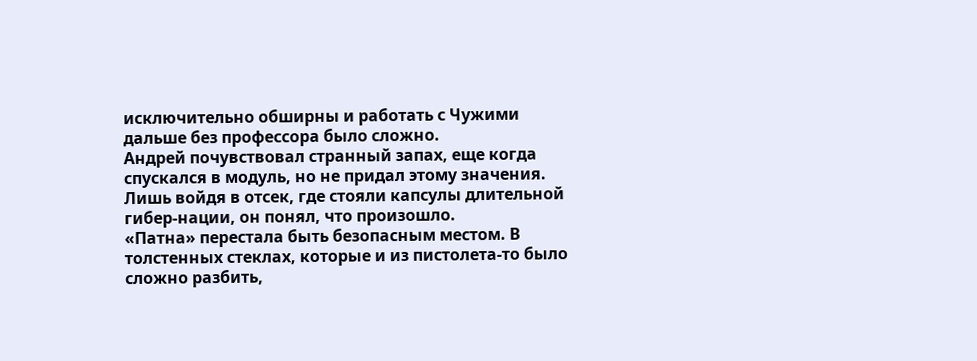исключительно обширны и работать с Чужими дальше без профессора было сложно.
Андрей почувствовал странный запах, еще когда спускался в модуль, но не придал этому значения. Лишь войдя в отсек, где стояли капсулы длительной гибер-нации, он понял, что произошло.
«Патна» перестала быть безопасным местом. В толстенных стеклах, которые и из пистолета-то было сложно разбить,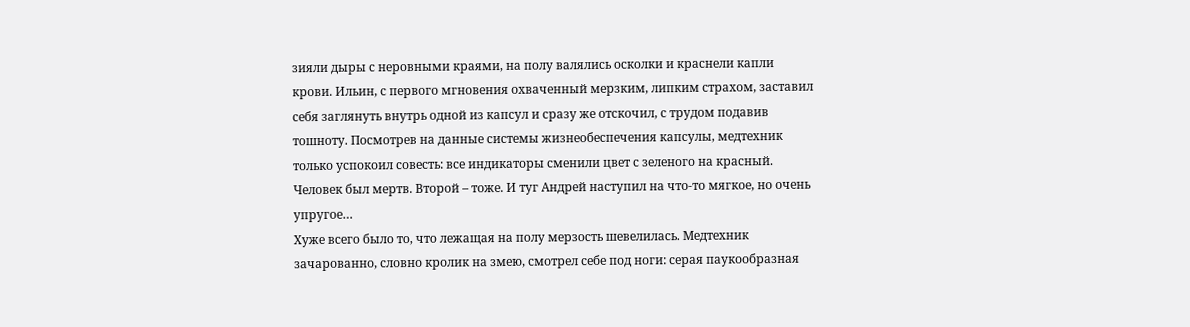зияли дыры с неровными краями, на полу валялись осколки и краснели капли крови. Ильин, с первого мгновения охваченный мерзким, липким страхом, заставил себя заглянуть внутрь одной из капсул и сразу же отскочил, с трудом подавив тошноту. Посмотрев на данные системы жизнеобеспечения капсулы, медтехник только успокоил совесть: все индикаторы сменили цвет с зеленого на красный. Человек был мертв. Второй – тоже. И туг Андрей наступил на что-то мягкое, но очень упругое…
Хуже всего было то, что лежащая на полу мерзость шевелилась. Медтехник зачарованно, словно кролик на змею, смотрел себе под ноги: серая паукообразная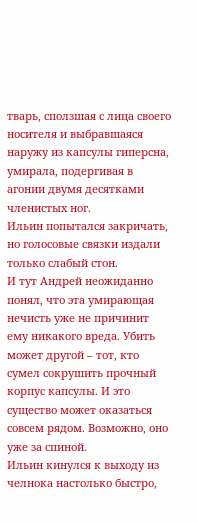тварь, сползшая с лица своего носителя и выбравшаяся наружу из капсулы гиперсна, умирала, подергивая в агонии двумя десятками членистых ног.
Ильин попытался закричать, но голосовые связки издали только слабый стон.
И тут Андрей неожиданно понял, что эта умирающая нечисть уже не причинит ему никакого вреда. Убить может другой – тот, кто сумел сокрушить прочный корпус капсулы. И это существо может оказаться совсем рядом. Возможно, оно уже за спиной.
Ильин кинулся к выходу из челнока настолько быстро,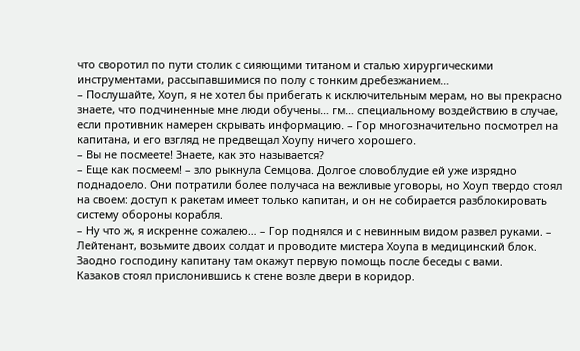что своротил по пути столик с сияющими титаном и сталью хирургическими инструментами, рассыпавшимися по полу с тонким дребезжанием…
– Послушайте, Хоуп, я не хотел бы прибегать к исключительным мерам, но вы прекрасно знаете, что подчиненные мне люди обучены… гм… специальному воздействию в случае, если противник намерен скрывать информацию. – Гор многозначительно посмотрел на капитана, и его взгляд не предвещал Хоупу ничего хорошего.
– Вы не посмеете! Знаете, как это называется?
– Еще как посмеем! – зло рыкнула Семцова. Долгое словоблудие ей уже изрядно поднадоело. Они потратили более получаса на вежливые уговоры, но Хоуп твердо стоял на своем: доступ к ракетам имеет только капитан, и он не собирается разблокировать систему обороны корабля.
– Ну что ж, я искренне сожалею… – Гор поднялся и с невинным видом развел руками. – Лейтенант, возьмите двоих солдат и проводите мистера Хоупа в медицинский блок. Заодно господину капитану там окажут первую помощь после беседы с вами.
Казаков стоял прислонившись к стене возле двери в коридор.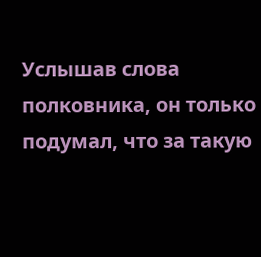Услышав слова полковника, он только подумал, что за такую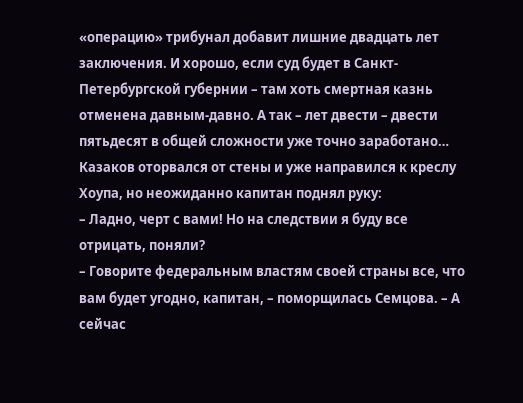«операцию» трибунал добавит лишние двадцать лет заключения. И хорошо, если суд будет в Санкт-Петербургской губернии – там хоть смертная казнь отменена давным-давно. А так – лет двести – двести пятьдесят в общей сложности уже точно заработано…
Казаков оторвался от стены и уже направился к креслу Хоупа, но неожиданно капитан поднял руку:
– Ладно, черт с вами! Но на следствии я буду все отрицать, поняли?
– Говорите федеральным властям своей страны все, что вам будет угодно, капитан, – поморщилась Семцова. – А сейчас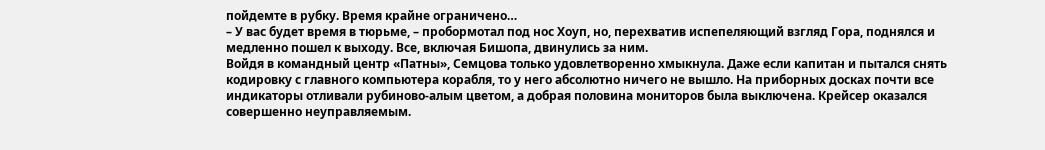пойдемте в рубку. Время крайне ограничено…
– У вас будет время в тюрьме, – пробормотал под нос Хоуп, но, перехватив испепеляющий взгляд Гора, поднялся и медленно пошел к выходу. Все, включая Бишопа, двинулись за ним.
Войдя в командный центр «Патны», Семцова только удовлетворенно хмыкнула. Даже если капитан и пытался снять кодировку с главного компьютера корабля, то у него абсолютно ничего не вышло. На приборных досках почти все индикаторы отливали рубиново-алым цветом, а добрая половина мониторов была выключена. Крейсер оказался совершенно неуправляемым.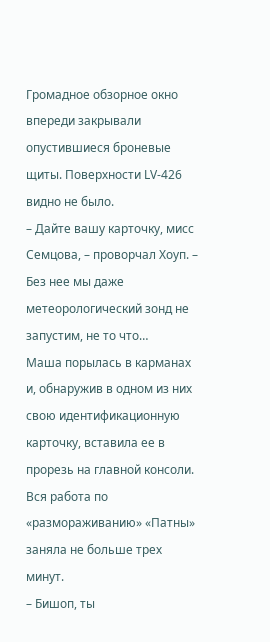Громадное обзорное окно впереди закрывали опустившиеся броневые щиты. Поверхности LV-426 видно не было.
– Дайте вашу карточку, мисс Семцова, – проворчал Хоуп. – Без нее мы даже метеорологический зонд не запустим, не то что…
Маша порылась в карманах и, обнаружив в одном из них свою идентификационную карточку, вставила ее в прорезь на главной консоли. Вся работа по «размораживанию» «Патны» заняла не больше трех минут.
– Бишоп, ты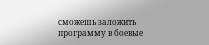сможешь заложить программу в боевые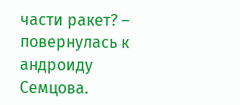части ракет? – повернулась к андроиду Семцова.